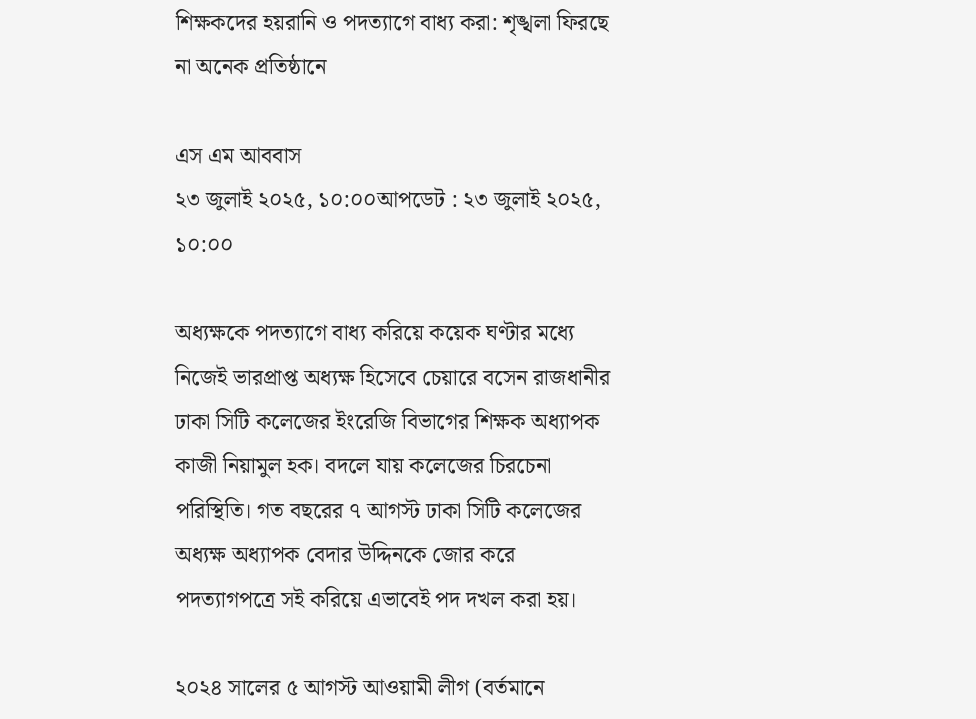শিক্ষকদের হয়রানি ও পদত্যাগে বাধ্য করা: শৃঙ্খলা ফিরছে না অনেক প্রতিষ্ঠানে

এস এম আববাস
২৩ জুলাই ২০২৫, ১০:০০আপডেট : ২৩ জুলাই ২০২৫, ১০:০০

অধ্যক্ষকে পদত্যাগে বাধ্য করিয়ে কয়েক ঘণ্টার মধ্যে নিজেই ভারপ্রাপ্ত অধ্যক্ষ হিসেবে চেয়ারে বসেন রাজধানীর ঢাকা সিটি কলেজের ইংরেজি বিভাগের শিক্ষক অধ্যাপক কাজী নিয়ামুল হক। বদলে যায় কলেজের চিরচেনা পরিস্থিতি। গত বছরের ৭ আগস্ট ঢাকা সিটি কলেজের অধ্যক্ষ অধ্যাপক বেদার উদ্দিনকে জোর করে পদত্যাগপত্রে সই করিয়ে এভাবেই পদ দখল করা হয়।

২০২৪ সালের ৫ আগস্ট আওয়ামী লীগ (বর্তমানে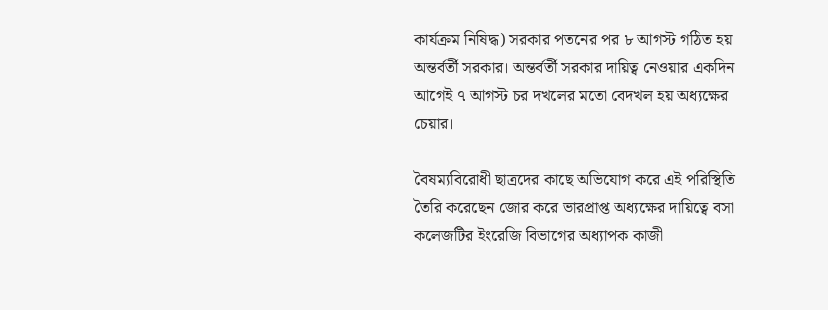কার্যক্রম নিষিদ্ধ) সরকার পতনের পর ৮ আগস্ট গঠিত হয় অন্তর্বর্তী সরকার। অন্তর্বর্তী সরকার দায়িত্ব নেওয়ার একদিন আগেই ৭ আগস্ট চর দখলের মতো বেদখল হয় অধ্যক্ষের চেয়ার।

বৈষম্যবিরোধী ছাত্রদের কাছে অভিযোগ করে এই পরিস্থিতি তৈরি করেছেন জোর করে ভারপ্রাপ্ত অধ্যক্ষের দায়িত্বে বসা কলেজটির ইংরেজি বিভাগের অধ্যাপক কাজী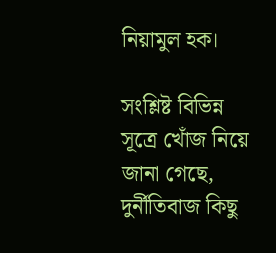নিয়ামুল হক।

সংশ্লিষ্ট বিভিন্ন সূত্রে খোঁজ নিয়ে জানা গেছে, দুর্নীতিবাজ কিছু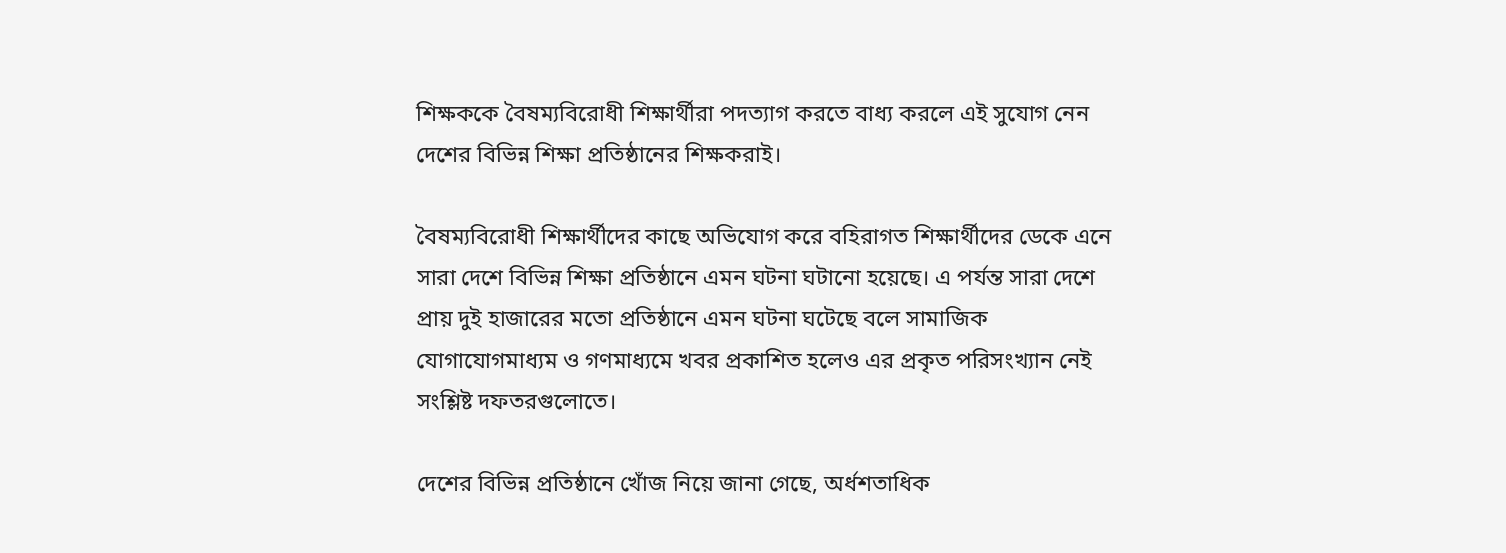শিক্ষককে বৈষম্যবিরোধী শিক্ষার্থীরা পদত্যাগ করতে বাধ্য করলে এই সুযোগ নেন দেশের বিভিন্ন শিক্ষা প্রতিষ্ঠানের শিক্ষকরাই।

বৈষম্যবিরোধী শিক্ষার্থীদের কাছে অভিযোগ করে বহিরাগত শিক্ষার্থীদের ডেকে এনে সারা দেশে বিভিন্ন শিক্ষা প্রতিষ্ঠানে এমন ঘটনা ঘটানো হয়েছে। এ পর্যন্ত সারা দেশে প্রায় দুই হাজারের মতো প্রতিষ্ঠানে এমন ঘটনা ঘটেছে বলে সামাজিক যোগাযোগমাধ্যম ও গণমাধ্যমে খবর প্রকাশিত হলেও এর প্রকৃত পরিসংখ্যান নেই সংশ্লিষ্ট দফতরগুলোতে।

দেশের বিভিন্ন প্রতিষ্ঠানে খোঁজ নিয়ে জানা গেছে, অর্ধশতাধিক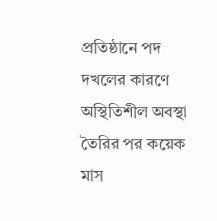প্রতিষ্ঠানে পদ দখলের কারণে অস্থিতিশীল অবস্থা তৈরির পর কয়েক মাস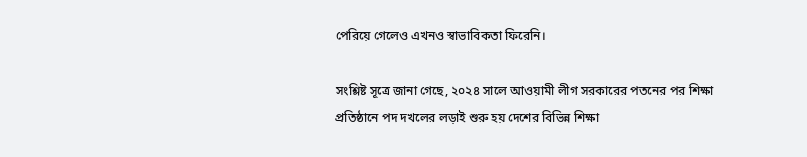পেরিয়ে গেলেও এখনও স্বাভাবিকতা ফিরেনি।

সংশ্লিষ্ট সূত্রে জানা গেছে, ২০২৪ সালে আওয়ামী লীগ সরকারের পতনের পর শিক্ষা প্রতিষ্ঠানে পদ দখলের লড়াই শুরু হয় দেশের বিভিন্ন শিক্ষা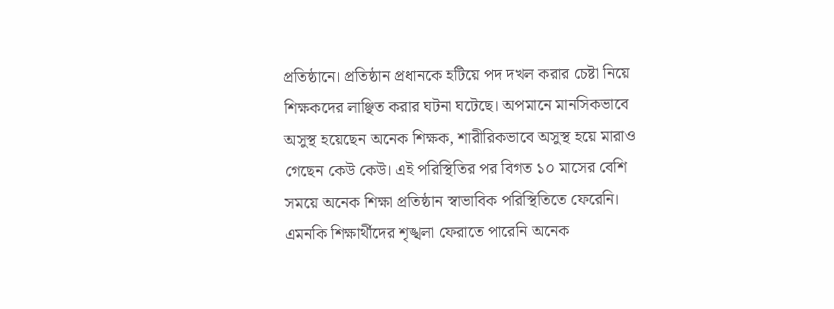প্রতিষ্ঠানে। প্রতিষ্ঠান প্রধানকে হটিয়ে পদ দখল করার চেষ্টা নিয়ে শিক্ষকদের লাঞ্ছিত করার ঘটনা ঘটেছে। অপমানে মানসিকভাবে অসুস্থ হয়েছেন অনেক শিক্ষক, শারীরিকভাবে অসুস্থ হয়ে মারাও গেছেন কেউ কেউ। এই পরিস্থিতির পর বিগত ১০ মাসের বেশি সময়ে অনেক শিক্ষা প্রতিষ্ঠান স্বাভাবিক পরিস্থিতিতে ফেরেনি। এমনকি শিক্ষার্থীদের শৃঙ্খলা ফেরাতে পারেনি অনেক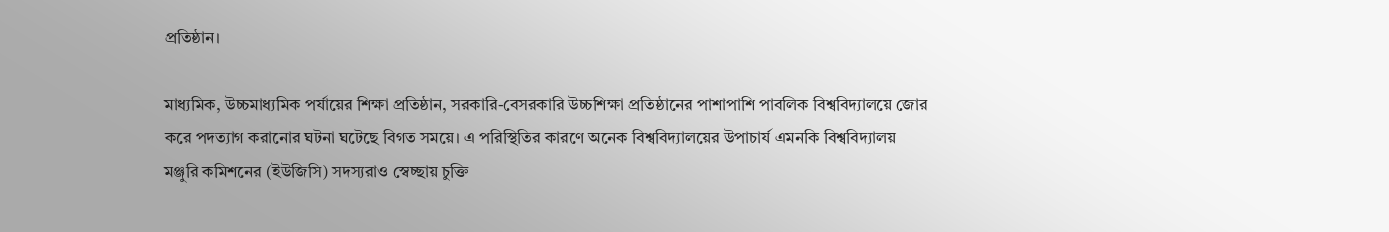প্রতিষ্ঠান।

মাধ্যমিক, উচ্চমাধ্যমিক পর্যায়ের শিক্ষা প্রতিষ্ঠান, সরকারি-বেসরকারি উচ্চশিক্ষা প্রতিষ্ঠানের পাশাপাশি পাবলিক বিশ্ববিদ্যালয়ে জোর করে পদত্যাগ করানোর ঘটনা ঘটেছে বিগত সময়ে। এ পরিস্থিতির কারণে অনেক বিশ্ববিদ্যালয়ের উপাচার্য এমনকি বিশ্ববিদ্যালয় মঞ্জুরি কমিশনের (ইউজিসি) সদস্যরাও স্বেচ্ছায় চুক্তি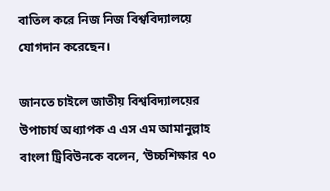বাতিল করে নিজ নিজ বিশ্ববিদ্যালয়ে যোগদান করেছেন।

জানতে চাইলে জাতীয় বিশ্ববিদ্যালয়ের উপাচার্য অধ্যাপক এ এস এম আমানুল্লাহ বাংলা ট্রিবিউনকে বলেন, ‘উচ্চশিক্ষার ৭০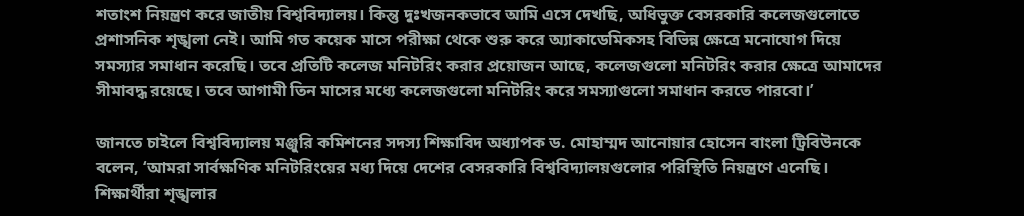শতাংশ নিয়ন্ত্রণ করে জাতীয় বিশ্ববিদ্যালয়। কিন্তু দুঃখজনকভাবে আমি এসে দেখছি, অধিভুক্ত বেসরকারি কলেজগুলোতে প্রশাসনিক শৃঙ্খলা নেই। আমি গত কয়েক মাসে পরীক্ষা থেকে শুরু করে অ্যাকাডেমিকসহ বিভিন্ন ক্ষেত্রে মনোযোগ দিয়ে সমস্যার সমাধান করেছি। তবে প্রতিটি কলেজ মনিটরিং করার প্রয়োজন আছে, কলেজগুলো মনিটরিং করার ক্ষেত্রে আমাদের সীমাবদ্ধ রয়েছে। তবে আগামী তিন মাসের মধ্যে কলেজগুলো মনিটরিং করে সমস্যাগুলো সমাধান করতে পারবো।’

জানতে চাইলে বিশ্ববিদ্যালয় মঞ্জুরি কমিশনের সদস্য শিক্ষাবিদ অধ্যাপক ড. মোহাম্মদ আনোয়ার হোসেন বাংলা ট্রিবিউনকে বলেন, ‘আমরা সার্বক্ষণিক মনিটরিংয়ের মধ্য দিয়ে দেশের বেসরকারি বিশ্ববিদ্যালয়গুলোর পরিস্থিতি নিয়ন্ত্রণে এনেছি। শিক্ষার্থীরা শৃঙ্খলার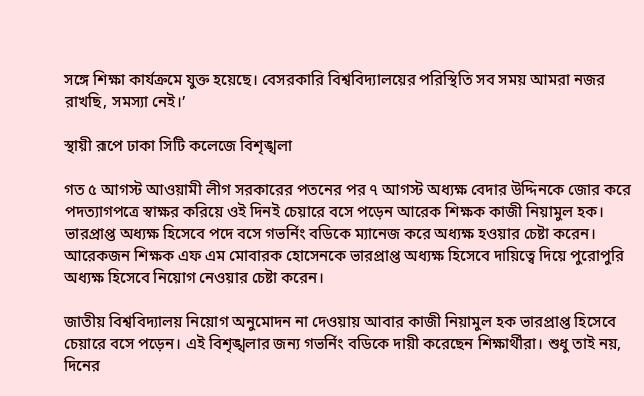সঙ্গে শিক্ষা কার্যক্রমে যুক্ত হয়েছে। বেসরকারি বিশ্ববিদ্যালয়ের পরিস্থিতি সব সময় আমরা নজর রাখছি, সমস্যা নেই।’

স্থায়ী রূপে ঢাকা সিটি কলেজে বিশৃঙ্খলা

গত ৫ আগস্ট আওয়ামী লীগ সরকারের পতনের পর ৭ আগস্ট অধ্যক্ষ বেদার উদ্দিনকে জোর করে পদত্যাগপত্রে স্বাক্ষর করিয়ে ওই দিনই চেয়ারে বসে পড়েন আরেক শিক্ষক কাজী নিয়ামুল হক। ভারপ্রাপ্ত অধ্যক্ষ হিসেবে পদে বসে গভর্নিং বডিকে ম্যানেজ করে অধ্যক্ষ হওয়ার চেষ্টা করেন। আরেকজন শিক্ষক এফ এম মোবারক হোসেনকে ভারপ্রাপ্ত অধ্যক্ষ হিসেবে দায়িত্বে দিয়ে পুরোপুরি অধ্যক্ষ হিসেবে নিয়োগ নেওয়ার চেষ্টা করেন।

জাতীয় বিশ্ববিদ্যালয় নিয়োগ অনুমোদন না দেওয়ায় আবার কাজী নিয়ামুল হক ভারপ্রাপ্ত হিসেবে চেয়ারে বসে পড়েন। এই বিশৃঙ্খলার জন্য গভর্নিং বডিকে দায়ী করেছেন শিক্ষার্থীরা। শুধু তাই নয়, দিনের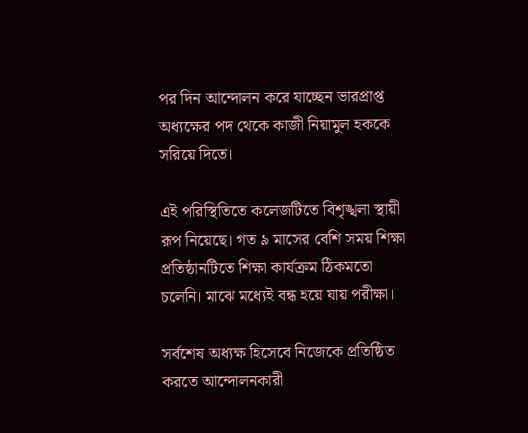পর দিন আন্দোলন করে যাচ্ছেন ভারপ্রাপ্ত অধ্যক্ষের পদ থেকে কাজী নিয়ামুল হককে সরিয়ে দিতে।

এই পরিস্থিতিতে কলেজটিতে বিশৃঙ্খলা স্থায়ী রূপ নিয়েছে। গত ৯ মাসের বেশি সময় শিক্ষা প্রতিষ্ঠানটিতে শিক্ষা কার্যক্রম ঠিকমতো চলেনি। মাঝে মধ্যেই বন্ধ হয়ে যায় পরীক্ষা।

সর্বশেষ অধ্যক্ষ হিসেবে নিজেকে প্রতিষ্ঠিত করতে আন্দোলনকারী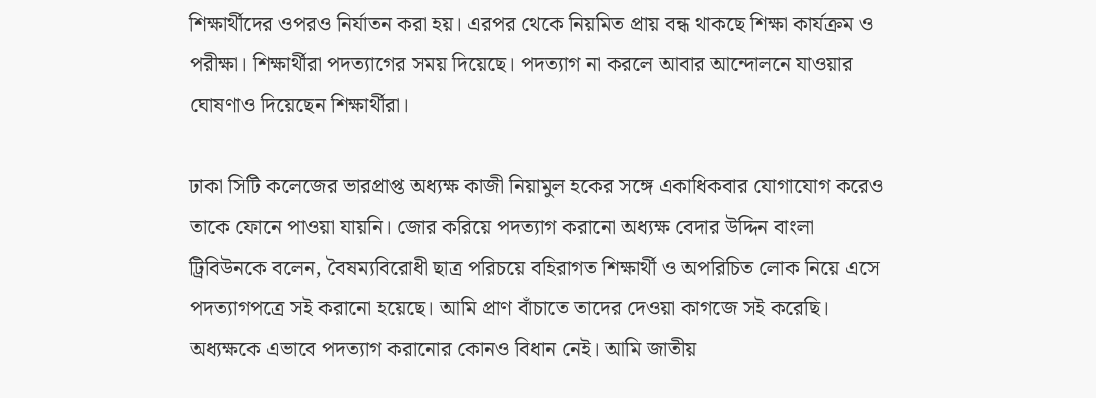শিক্ষার্থীদের ওপরও নির্যাতন করা হয়। এরপর থেকে নিয়মিত প্রায় বন্ধ থাকছে শিক্ষা কার্যক্রম ও পরীক্ষা। শিক্ষার্থীরা পদত্যাগের সময় দিয়েছে। পদত্যাগ না করলে আবার আন্দোলনে যাওয়ার ঘোষণাও দিয়েছেন শিক্ষার্থীরা।

ঢাকা সিটি কলেজের ভারপ্রাপ্ত অধ্যক্ষ কাজী নিয়ামুল হকের সঙ্গে একাধিকবার যোগাযোগ করেও তাকে ফোনে পাওয়া যায়নি। জোর করিয়ে পদত্যাগ করানো অধ্যক্ষ বেদার উদ্দিন বাংলা ট্রিবিউনকে বলেন, বৈষম্যবিরোধী ছাত্র পরিচয়ে বহিরাগত শিক্ষার্থী ও অপরিচিত লোক নিয়ে এসে পদত্যাগপত্রে সই করানো হয়েছে। আমি প্রাণ বাঁচাতে তাদের দেওয়া কাগজে সই করেছি। অধ্যক্ষকে এভাবে পদত্যাগ করানোর কোনও বিধান নেই। আমি জাতীয়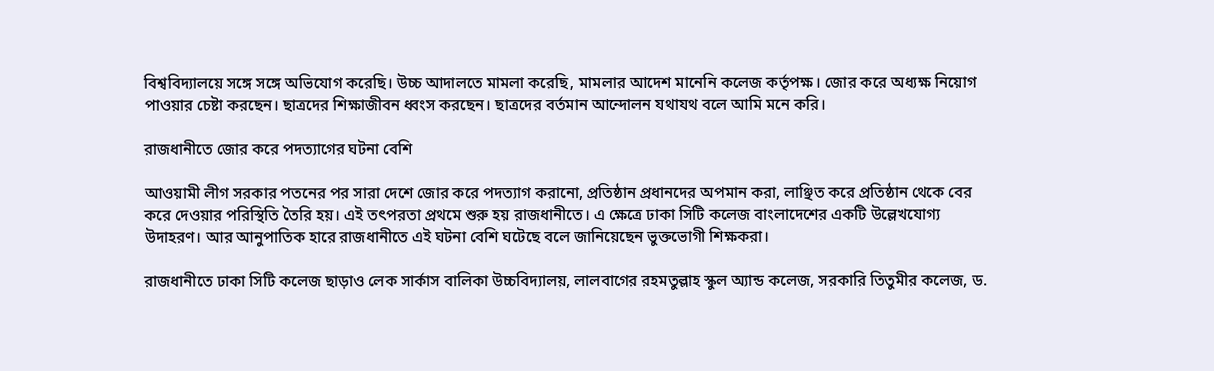বিশ্ববিদ্যালয়ে সঙ্গে সঙ্গে অভিযোগ করেছি। উচ্চ আদালতে মামলা করেছি, মামলার আদেশ মানেনি কলেজ কর্তৃপক্ষ। জোর করে অধ্যক্ষ নিয়োগ পাওয়ার চেষ্টা করছেন। ছাত্রদের শিক্ষাজীবন ধ্বংস করছেন। ছাত্রদের বর্তমান আন্দোলন যথাযথ বলে আমি মনে করি।

রাজধানীতে জোর করে পদত্যাগের ঘটনা বেশি

আওয়ামী লীগ সরকার পতনের পর সারা দেশে জোর করে পদত্যাগ করানো, প্রতিষ্ঠান প্রধানদের অপমান করা, লাঞ্ছিত করে প্রতিষ্ঠান থেকে বের করে দেওয়ার পরিস্থিতি তৈরি হয়। এই তৎপরতা প্রথমে শুরু হয় রাজধানীতে। এ ক্ষেত্রে ঢাকা সিটি কলেজ বাংলাদেশের একটি উল্লেখযোগ্য উদাহরণ। আর আনুপাতিক হারে রাজধানীতে এই ঘটনা বেশি ঘটেছে বলে জানিয়েছেন ভুক্তভোগী শিক্ষকরা।

রাজধানীতে ঢাকা সিটি কলেজ ছাড়াও লেক সার্কাস বালিকা উচ্চবিদ্যালয়, লালবাগের রহমতুল্লাহ স্কুল অ্যান্ড কলেজ, সরকারি তিতুমীর কলেজ, ড.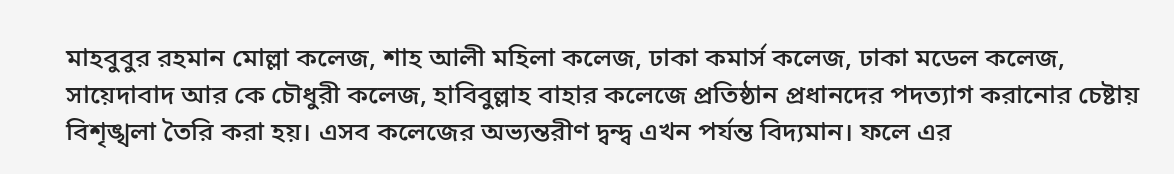মাহবুবুর রহমান মোল্লা কলেজ, শাহ আলী মহিলা কলেজ, ঢাকা কমার্স কলেজ, ঢাকা মডেল কলেজ, সায়েদাবাদ আর কে চৌধুরী কলেজ, হাবিবুল্লাহ বাহার কলেজে প্রতিষ্ঠান প্রধানদের পদত্যাগ করানোর চেষ্টায় বিশৃঙ্খলা তৈরি করা হয়। এসব কলেজের অভ্যন্তরীণ দ্বন্দ্ব এখন পর্যন্ত বিদ্যমান। ফলে এর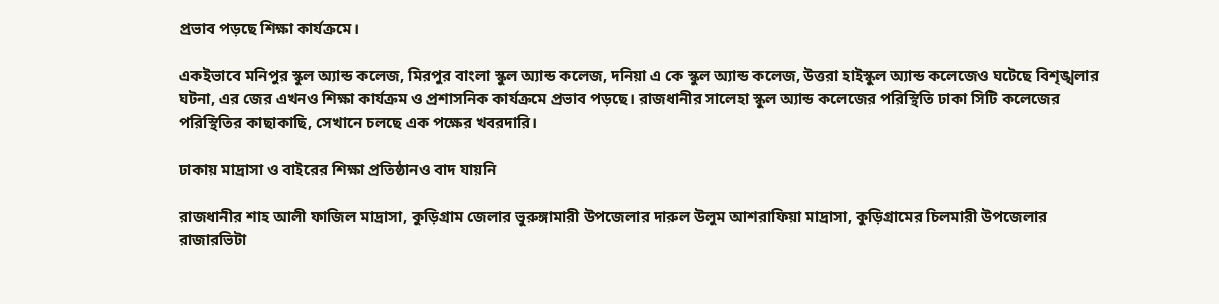প্রভাব পড়ছে শিক্ষা কার্যক্রমে।

একইভাবে মনিপুর স্কুল অ্যান্ড কলেজ, মিরপুর বাংলা স্কুল অ্যান্ড কলেজ, দনিয়া এ কে স্কুল অ্যান্ড কলেজ, উত্তরা হাইস্কুল অ্যান্ড কলেজেও ঘটেছে বিশৃঙ্খলার ঘটনা, এর জের এখনও শিক্ষা কার্যক্রম ও প্রশাসনিক কার্যক্রমে প্রভাব পড়ছে। রাজধানীর সালেহা স্কুল অ্যান্ড কলেজের পরিস্থিতি ঢাকা সিটি কলেজের পরিস্থিতির কাছাকাছি, সেখানে চলছে এক পক্ষের খবরদারি।

ঢাকায় মাদ্রাসা ও বাইরের শিক্ষা প্রতিষ্ঠানও বাদ যায়নি

রাজধানীর শাহ আলী ফাজিল মাদ্রাসা, কুড়িগ্রাম জেলার ভুরুঙ্গামারী উপজেলার দারুল উলুম আশরাফিয়া মাদ্রাসা, কুড়িগ্রামের চিলমারী উপজেলার রাজারভিটা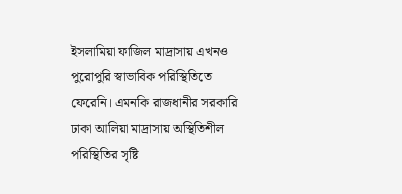ইসলামিয়া ফাজিল মাদ্রাসায় এখনও পুরোপুরি স্বাভাবিক পরিস্থিতিতে ফেরেনি। এমনকি রাজধানীর সরকারি ঢাকা আলিয়া মাদ্রাসায় অস্থিতিশীল পরিস্থিতির সৃষ্টি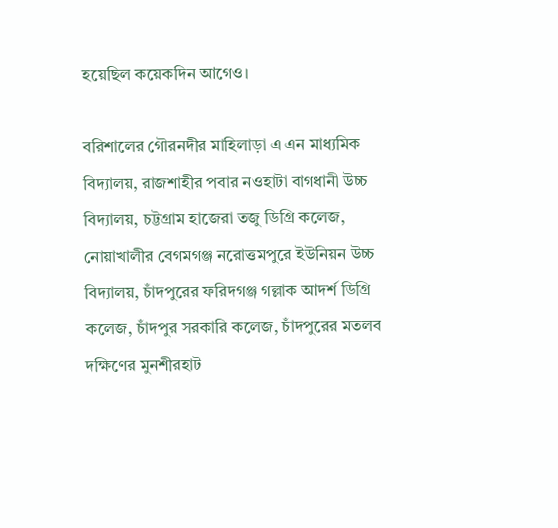হয়েছিল কয়েকদিন আগেও।

বরিশালের গৌরনদীর মাহিলাড়া এ এন মাধ্যমিক বিদ্যালয়, রাজশাহীর পবার নওহাটা বাগধানী উচ্চ বিদ্যালয়, চট্টগ্রাম হাজেরা তজু ডিগ্রি কলেজ, নোয়াখালীর বেগমগঞ্জ নরোত্তমপুরে ইউনিয়ন উচ্চ বিদ্যালয়, চাঁদপুরের ফরিদগঞ্জ গল্লাক আদর্শ ডিগ্রি কলেজ, চাঁদপুর সরকারি কলেজ, চাঁদপুরের মতলব দক্ষিণের মুনশীরহাট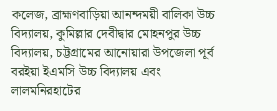কলেজ, ব্রাহ্মণবাড়িয়া আনন্দময়ী বালিকা উচ্চ বিদ্যালয়, কুমিল্লার দেবীদ্বার মোহনপুর উচ্চ বিদ্যালয়, চট্টগ্রামের আনোয়ারা উপজেলা পূর্ব বরইয়া ইএমসি উচ্চ বিদ্যালয় এবং লালমনিরহাটের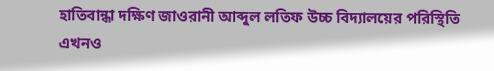হাতিবান্ধা দক্ষিণ জাওরানী আব্দুল লতিফ উচ্চ বিদ্যালয়ের পরিস্থিতি এখনও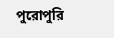পুরোপুরি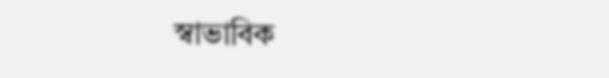স্বাভাবিক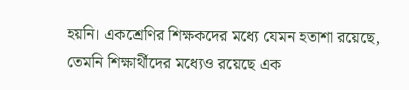হয়নি। একশ্রেণির শিক্ষকদের মধ্যে যেমন হতাশা রয়েছে, তেমনি শিক্ষার্থীদের মধ্যেও রয়েছে এক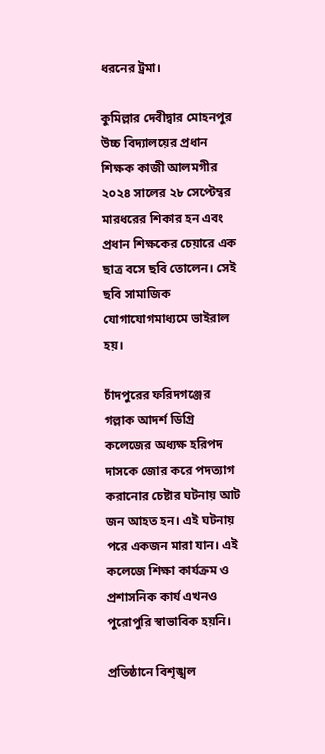ধরনের ট্রমা।

কুমিল্লার দেবীদ্বার মোহনপুর উচ্চ বিদ্যালয়ের প্রধান শিক্ষক কাজী আলমগীর ২০২৪ সালের ২৮ সেপ্টেম্বর মারধরের শিকার হন এবং প্রধান শিক্ষকের চেয়ারে এক ছাত্র বসে ছবি তোলেন। সেই ছবি সামাজিক যোগাযোগমাধ্যমে ভাইরাল হয়।

চাঁদপুরের ফরিদগঞ্জের গল্লাক আদর্শ ডিগ্রি কলেজের অধ্যক্ষ হরিপদ দাসকে জোর করে পদত্যাগ করানোর চেষ্টার ঘটনায় আট জন আহত হন। এই ঘটনায় পরে একজন মারা যান। এই কলেজে শিক্ষা কার্যক্রম ও প্রশাসনিক কার্য এখনও পুরোপুরি স্বাভাবিক হয়নি।

প্রতিষ্ঠানে বিশৃঙ্খল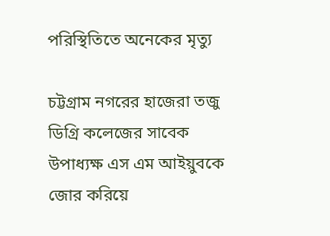পরিস্থিতিতে অনেকের মৃত্যু

চট্টগ্রাম নগরের হাজেরা তজু ডিগ্রি কলেজের সাবেক উপাধ্যক্ষ এস এম আইয়ুবকে জোর করিয়ে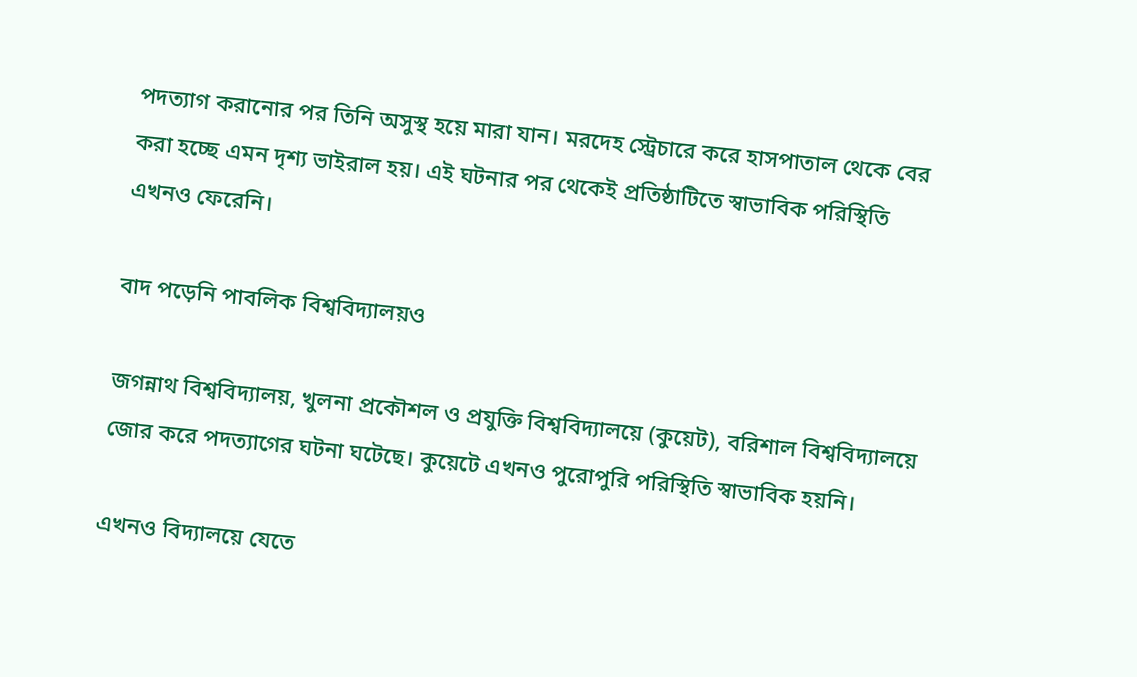পদত্যাগ করানোর পর তিনি অসুস্থ হয়ে মারা যান। মরদেহ স্ট্রেচারে করে হাসপাতাল থেকে বের করা হচ্ছে এমন দৃশ্য ভাইরাল হয়। এই ঘটনার পর থেকেই প্রতিষ্ঠাটিতে স্বাভাবিক পরিস্থিতি এখনও ফেরেনি।

বাদ পড়েনি পাবলিক বিশ্ববিদ্যালয়ও

জগন্নাথ বিশ্ববিদ্যালয়, খুলনা প্রকৌশল ও প্রযুক্তি বিশ্ববিদ্যালয়ে (কুয়েট), বরিশাল বিশ্ববিদ্যালয়ে জোর করে পদত্যাগের ঘটনা ঘটেছে। কুয়েটে এখনও পুরোপুরি পরিস্থিতি স্বাভাবিক হয়নি।

এখনও বিদ্যালয়ে যেতে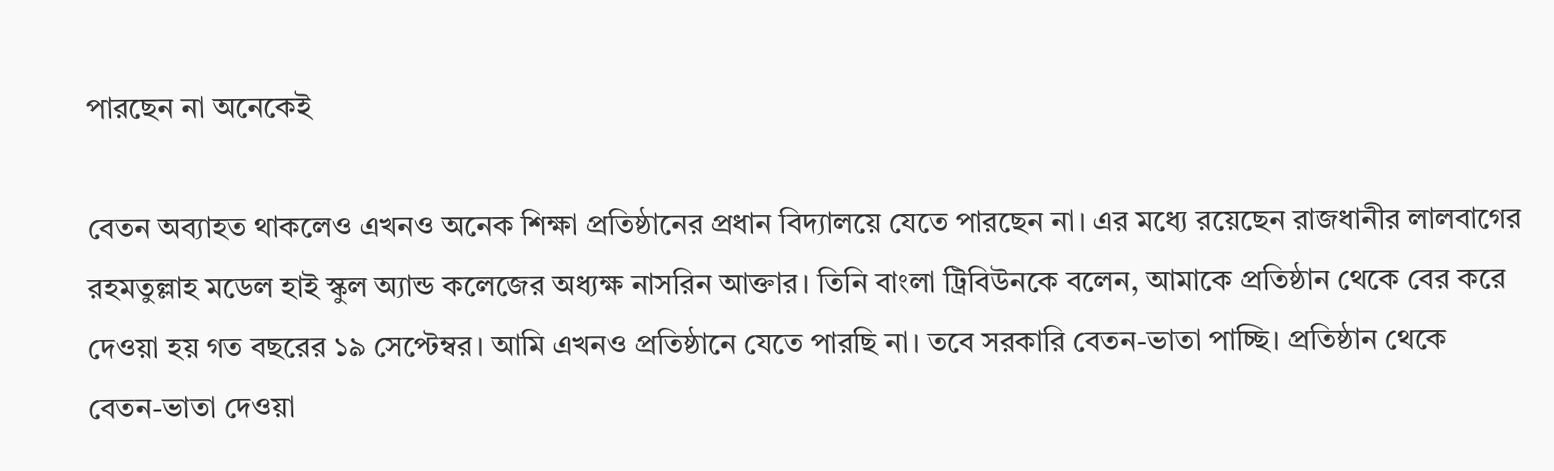পারছেন না অনেকেই

বেতন অব্যাহত থাকলেও এখনও অনেক শিক্ষা প্রতিষ্ঠানের প্রধান বিদ্যালয়ে যেতে পারছেন না। এর মধ্যে রয়েছেন রাজধানীর লালবাগের রহমতুল্লাহ মডেল হাই স্কুল অ্যান্ড কলেজের অধ্যক্ষ নাসরিন আক্তার। তিনি বাংলা ট্রিবিউনকে বলেন, আমাকে প্রতিষ্ঠান থেকে বের করে দেওয়া হয় গত বছরের ১৯ সেপ্টেম্বর। আমি এখনও প্রতিষ্ঠানে যেতে পারছি না। তবে সরকারি বেতন-ভাতা পাচ্ছি। প্রতিষ্ঠান থেকে বেতন-ভাতা দেওয়া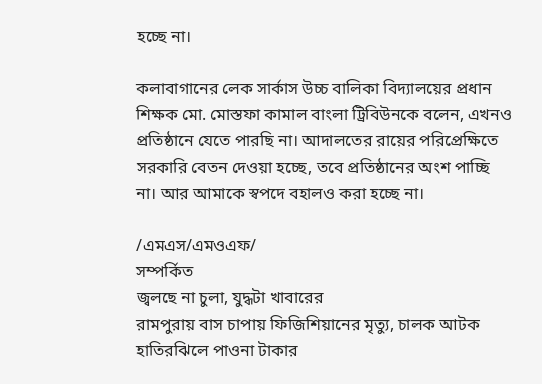হচ্ছে না।

কলাবাগানের লেক সার্কাস উচ্চ বালিকা বিদ্যালয়ের প্রধান শিক্ষক মো. মোস্তফা কামাল বাংলা ট্রিবিউনকে বলেন, এখনও প্রতিষ্ঠানে যেতে পারছি না। আদালতের রায়ের পরিপ্রেক্ষিতে সরকারি বেতন দেওয়া হচ্ছে, তবে প্রতিষ্ঠানের অংশ পাচ্ছি না। আর আমাকে স্বপদে বহালও করা হচ্ছে না।

/এমএস/এমওএফ/
সম্পর্কিত
জ্বলছে না চুলা, যুদ্ধটা খাবারের
রামপুরায় বাস চাপায় ফিজিশিয়ানের মৃত্যু, চালক আটক
হাতিরঝিলে পাওনা টাকার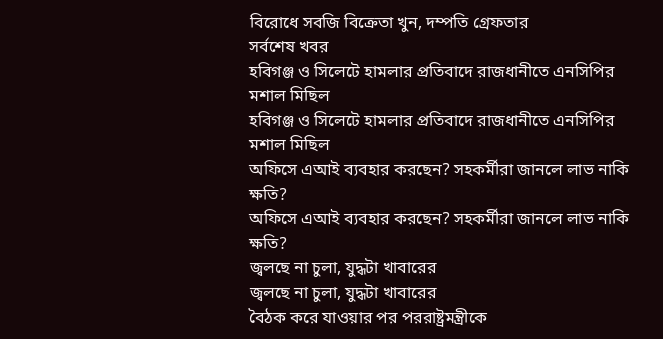বিরোধে সবজি বিক্রেতা খুন, দম্পতি গ্রেফতার
সর্বশেষ খবর
হবিগঞ্জ ও সিলেটে হামলার প্রতিবাদে রাজধানীতে এনসিপির মশাল মিছিল
হবিগঞ্জ ও সিলেটে হামলার প্রতিবাদে রাজধানীতে এনসিপির মশাল মিছিল
অফিসে এআই ব্যবহার করছেন? সহকর্মীরা জানলে লাভ নাকি ক্ষতি?
অফিসে এআই ব্যবহার করছেন? সহকর্মীরা জানলে লাভ নাকি ক্ষতি?
জ্বলছে না চুলা, যুদ্ধটা খাবারের
জ্বলছে না চুলা, যুদ্ধটা খাবারের
বৈঠক করে যাওয়ার পর পররাষ্ট্রমন্ত্রীকে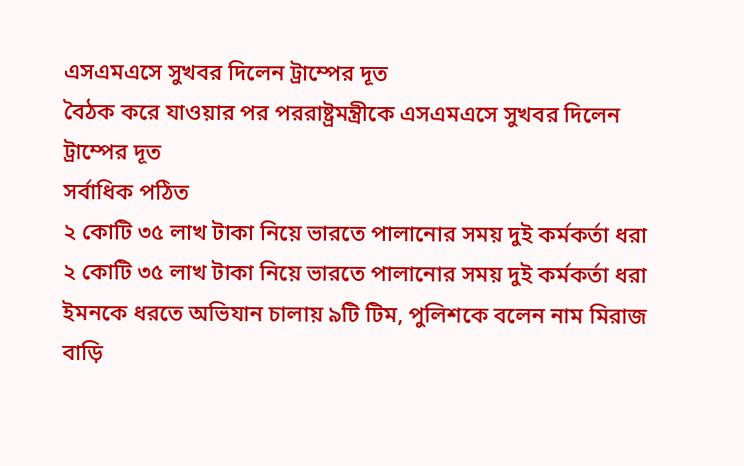এসএমএসে সুখবর দিলেন ট্রাম্পের দূত
বৈঠক করে যাওয়ার পর পররাষ্ট্রমন্ত্রীকে এসএমএসে সুখবর দিলেন ট্রাম্পের দূত
সর্বাধিক পঠিত
২ কোটি ৩৫ লাখ টাকা নিয়ে ভারতে পালানোর সময় দুই কর্মকর্তা ধরা
২ কোটি ৩৫ লাখ টাকা নিয়ে ভারতে পালানোর সময় দুই কর্মকর্তা ধরা
ইমনকে ধরতে অভিযান চালায় ৯টি টিম, পুলিশকে বলেন নাম মিরাজ বাড়ি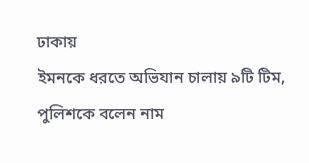ঢাকায়
ইমনকে ধরতে অভিযান চালায় ৯টি টিম, পুলিশকে বলেন নাম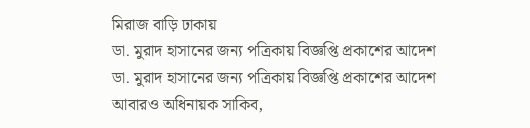মিরাজ বাড়ি ঢাকায়
ডা. মুরাদ হাসানের জন্য পত্রিকায় বিজ্ঞপ্তি প্রকাশের আদেশ
ডা. মুরাদ হাসানের জন্য পত্রিকায় বিজ্ঞপ্তি প্রকাশের আদেশ
আবারও অধিনায়ক সাকিব,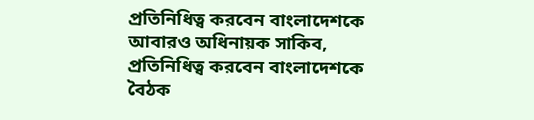প্রতিনিধিত্ব করবেন বাংলাদেশকে
আবারও অধিনায়ক সাকিব, প্রতিনিধিত্ব করবেন বাংলাদেশকে
বৈঠক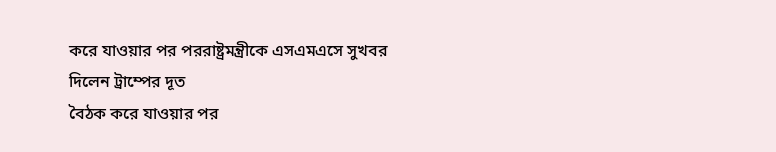করে যাওয়ার পর পররাষ্ট্রমন্ত্রীকে এসএমএসে সুখবর দিলেন ট্রাম্পের দূত
বৈঠক করে যাওয়ার পর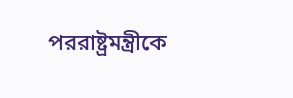পররাষ্ট্রমন্ত্রীকে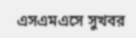এসএমএসে সুখবর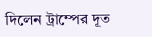দিলেন ট্রাম্পের দূত